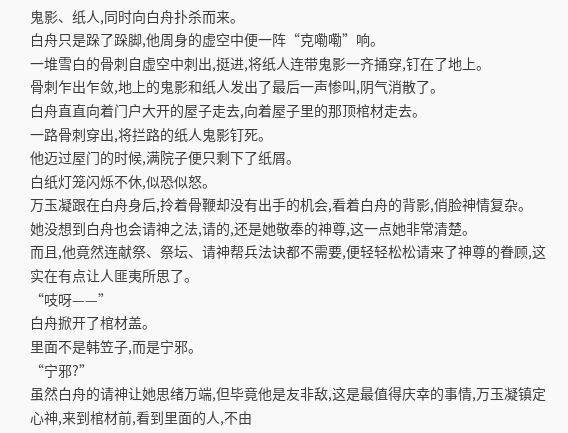鬼影、纸人,同时向白舟扑杀而来。
白舟只是跺了跺脚,他周身的虚空中便一阵“克嘞嘞”响。
一堆雪白的骨刺自虚空中刺出,挺进,将纸人连带鬼影一齐捅穿,钉在了地上。
骨刺乍出乍敛,地上的鬼影和纸人发出了最后一声惨叫,阴气消散了。
白舟直直向着门户大开的屋子走去,向着屋子里的那顶棺材走去。
一路骨刺穿出,将拦路的纸人鬼影钉死。
他迈过屋门的时候,满院子便只剩下了纸屑。
白纸灯笼闪烁不休,似恐似怒。
万玉凝跟在白舟身后,拎着骨鞭却没有出手的机会,看着白舟的背影,俏脸神情复杂。
她没想到白舟也会请神之法,请的,还是她敬奉的神尊,这一点她非常清楚。
而且,他竟然连献祭、祭坛、请神帮兵法诀都不需要,便轻轻松松请来了神尊的眷顾,这实在有点让人匪夷所思了。
“吱呀——”
白舟掀开了棺材盖。
里面不是韩笠子,而是宁邪。
“宁邪?”
虽然白舟的请神让她思绪万端,但毕竟他是友非敌,这是最值得庆幸的事情,万玉凝镇定心神,来到棺材前,看到里面的人,不由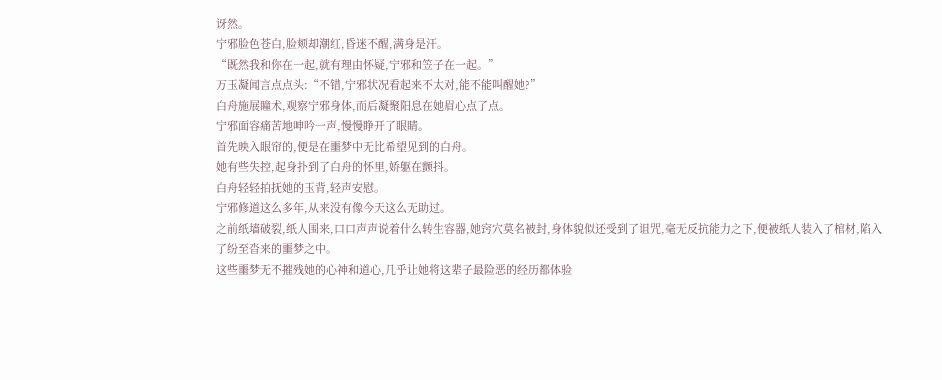讶然。
宁邪脸色苍白,脸颊却潮红,昏迷不醒,满身是汗。
“既然我和你在一起,就有理由怀疑,宁邪和笠子在一起。”
万玉凝闻言点点头:“不错,宁邪状况看起来不太对,能不能叫醒她?”
白舟施展瞳术,观察宁邪身体,而后凝聚阳息在她眉心点了点。
宁邪面容痛苦地呻吟一声,慢慢睁开了眼睛。
首先映入眼帘的,便是在噩梦中无比希望见到的白舟。
她有些失控,起身扑到了白舟的怀里,娇躯在颤抖。
白舟轻轻拍抚她的玉背,轻声安慰。
宁邪修道这么多年,从来没有像今天这么无助过。
之前纸墙破裂,纸人围来,口口声声说着什么转生容器,她窍穴莫名被封,身体貌似还受到了诅咒,毫无反抗能力之下,便被纸人装入了棺材,陷入了纷至沓来的噩梦之中。
这些噩梦无不摧残她的心神和道心,几乎让她将这辈子最险恶的经历都体验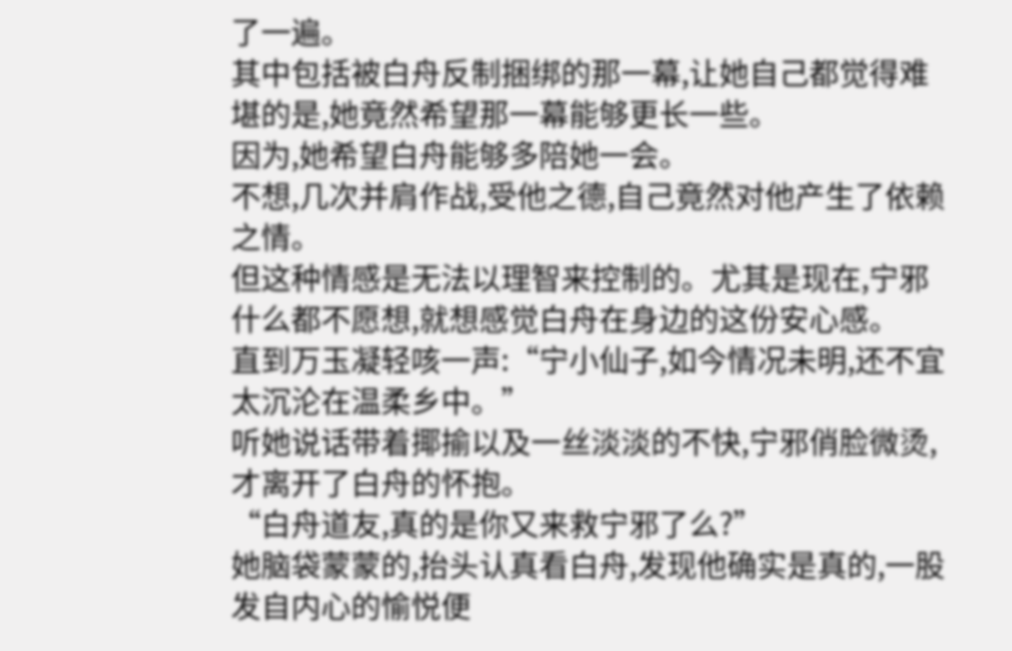了一遍。
其中包括被白舟反制捆绑的那一幕,让她自己都觉得难堪的是,她竟然希望那一幕能够更长一些。
因为,她希望白舟能够多陪她一会。
不想,几次并肩作战,受他之德,自己竟然对他产生了依赖之情。
但这种情感是无法以理智来控制的。尤其是现在,宁邪什么都不愿想,就想感觉白舟在身边的这份安心感。
直到万玉凝轻咳一声:“宁小仙子,如今情况未明,还不宜太沉沦在温柔乡中。”
听她说话带着揶揄以及一丝淡淡的不快,宁邪俏脸微烫,才离开了白舟的怀抱。
“白舟道友,真的是你又来救宁邪了么?”
她脑袋蒙蒙的,抬头认真看白舟,发现他确实是真的,一股发自内心的愉悦便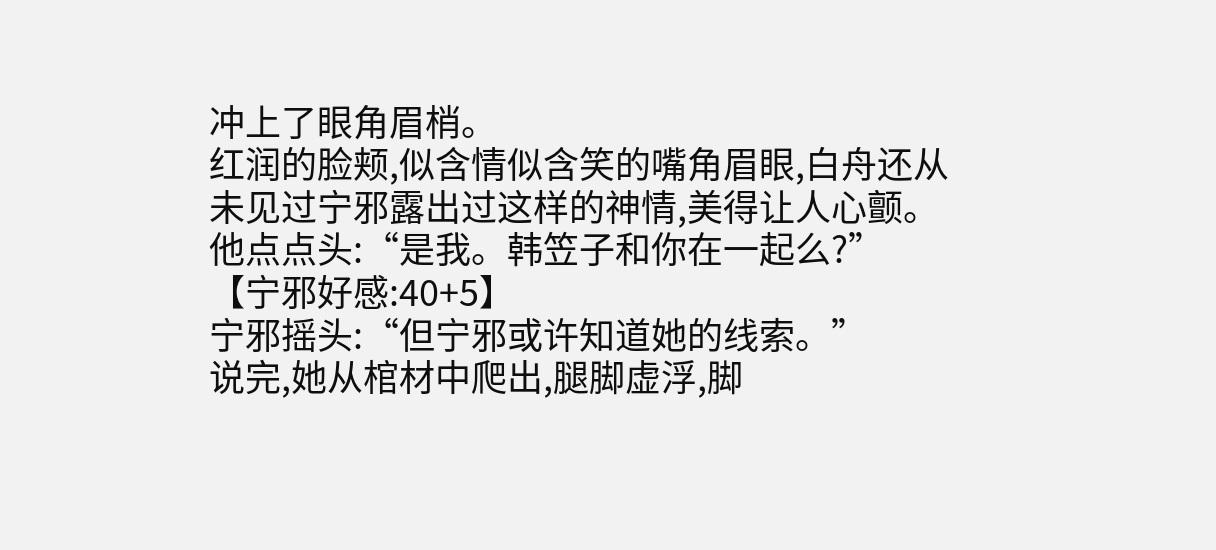冲上了眼角眉梢。
红润的脸颊,似含情似含笑的嘴角眉眼,白舟还从未见过宁邪露出过这样的神情,美得让人心颤。
他点点头:“是我。韩笠子和你在一起么?”
【宁邪好感:40+5】
宁邪摇头:“但宁邪或许知道她的线索。”
说完,她从棺材中爬出,腿脚虚浮,脚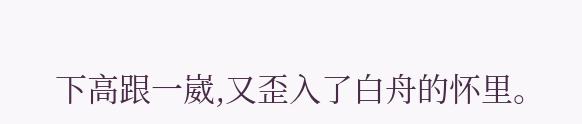下高跟一崴,又歪入了白舟的怀里。